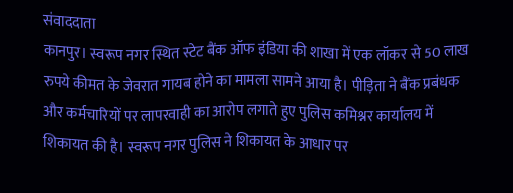संवाददाता
कानपुर। स्वरूप नगर स्थित स्टेट बैंक ऑफ इंडिया की शाखा में एक लॉकर से 50 लाख रुपये कीमत के जेवरात गायब होने का मामला सामने आया है। पीड़िता ने बैंक प्रबंधक और कर्मचारियों पर लापरवाही का आरोप लगाते हुए पुलिस कमिश्नर कार्यालय में शिकायत की है। स्वरूप नगर पुलिस ने शिकायत के आधार पर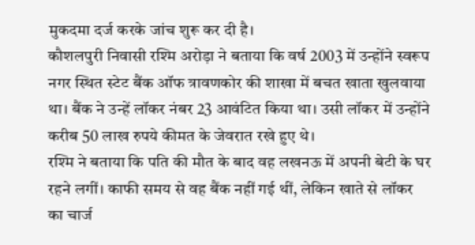मुकदमा दर्ज करके जांच शुरू कर दी है।
कौशलपुरी निवासी रश्मि अरोड़ा ने बताया कि वर्ष 2003 में उन्होंने स्वरूप नगर स्थित स्टेट बैंक ऑफ त्रावणकोर की शाखा में बचत खाता खुलवाया था। बैंक ने उन्हें लॉकर नंबर 23 आवंटित किया था। उसी लॉकर में उन्होंने करीब 50 लाख रुपये कीमत के जेवरात रखे हुए थे।
रश्मि ने बताया कि पति की मौत के बाद वह लखनऊ में अपनी बेटी के घर रहने लगीं। काफी समय से वह बैंक नहीं गई थीं, लेकिन खाते से लॉकर का चार्ज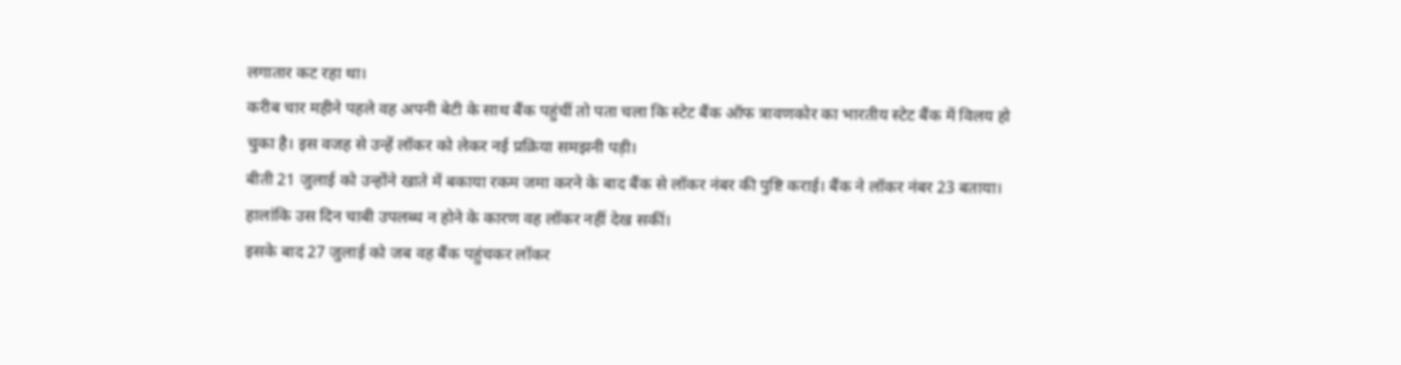लगातार कट रहा था।
करीब चार महीने पहले वह अपनी बेटी के साथ बैंक पहुंचीं तो पता चला कि स्टेट बैंक ऑफ त्रावणकोर का भारतीय स्टेट बैंक में विलय हो चुका है। इस वजह से उन्हें लॉकर को लेकर नई प्रक्रिया समझनी पड़ी।
बीती 21 जुलाई को उन्होंने खाते में बकाया रकम जमा करने के बाद बैंक से लॉकर नंबर की पुष्टि कराई। बैंक ने लॉकर नंबर 23 बताया। हालांकि उस दिन चाबी उपलब्ध न होने के कारण वह लॉकर नहीं देख सकीं।
इसके बाद 27 जुलाई को जब वह बैंक पहुंचकर लॉकर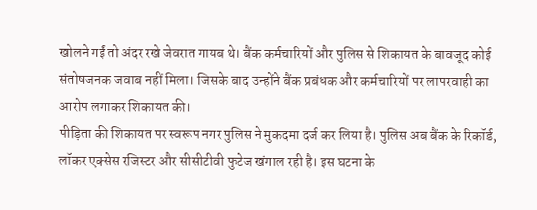खोलने गईं तो अंदर रखे जेवरात गायब थे। बैंक कर्मचारियों और पुलिस से शिकायत के बावजूद कोई संतोषजनक जवाब नहीं मिला। जिसके बाद उन्होंने बैंक प्रबंधक और कर्मचारियों पर लापरवाही का आरोप लगाकर शिकायत की।
पीड़िता की शिकायत पर स्वरूप नगर पुलिस ने मुकदमा दर्ज कर लिया है। पुलिस अब बैंक के रिकॉर्ड, लॉकर एक्सेस रजिस्टर और सीसीटीवी फुटेज खंगाल रही है। इस घटना के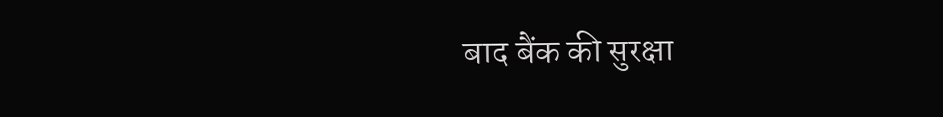बाद बैंक की सुरक्षा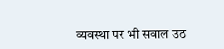व्यवस्था पर भी सवाल उठ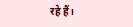रहे हैं।